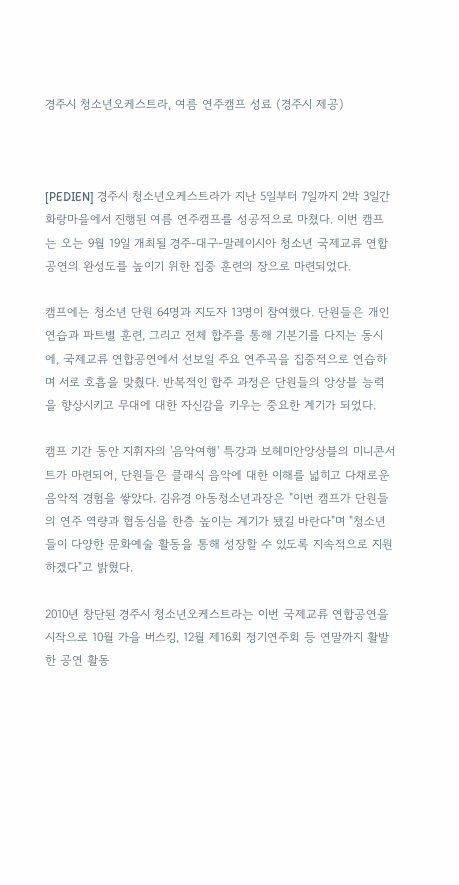경주시 청소년오케스트라, 여름 연주캠프 성료 (경주시 제공)



[PEDIEN] 경주시 청소년오케스트라가 지난 5일부터 7일까지 2박 3일간 화랑마을에서 진행된 여름 연주캠프를 성공적으로 마쳤다. 이번 캠프는 오는 9월 19일 개최될 경주-대구-말레이시아 청소년 국제교류 연합공연의 완성도를 높이기 위한 집중 훈련의 장으로 마련되었다.

캠프에는 청소년 단원 64명과 지도자 13명이 참여했다. 단원들은 개인 연습과 파트별 훈련, 그리고 전체 합주를 통해 기본기를 다지는 동시에, 국제교류 연합공연에서 선보일 주요 연주곡을 집중적으로 연습하며 서로 호흡을 맞췄다. 반복적인 합주 과정은 단원들의 앙상블 능력을 향상시키고 무대에 대한 자신감을 키우는 중요한 계기가 되었다.

캠프 기간 동안 지휘자의 '음악여행' 특강과 보헤미안앙상블의 미니콘서트가 마련되어, 단원들은 클래식 음악에 대한 이해를 넓히고 다채로운 음악적 경험을 쌓았다. 김유경 아동청소년과장은 "이번 캠프가 단원들의 연주 역량과 협동심을 한층 높이는 계기가 됐길 바란다"며 "청소년들이 다양한 문화예술 활동을 통해 성장할 수 있도록 지속적으로 지원하겠다"고 밝혔다.

2010년 창단된 경주시 청소년오케스트라는 이번 국제교류 연합공연을 시작으로 10월 가을 버스킹, 12월 제16회 정기연주회 등 연말까지 활발한 공연 활동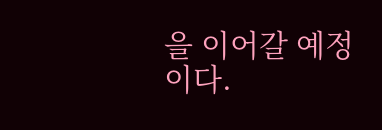을 이어갈 예정이다.